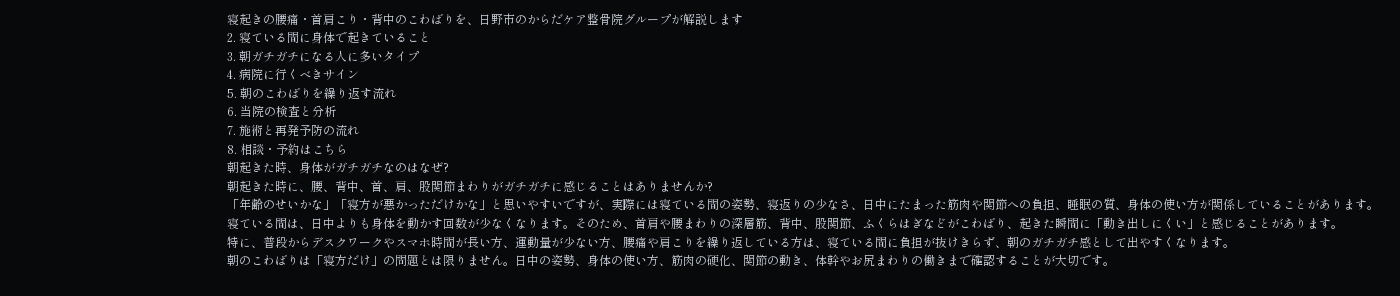寝起きの腰痛・首肩こり・背中のこわばりを、日野市のからだケア整骨院グループが解説します
2. 寝ている間に身体で起きていること
3. 朝ガチガチになる人に多いタイプ
4. 病院に行くべきサイン
5. 朝のこわばりを繰り返す流れ
6. 当院の検査と分析
7. 施術と再発予防の流れ
8. 相談・予約はこちら
朝起きた時、身体がガチガチなのはなぜ?
朝起きた時に、腰、背中、首、肩、股関節まわりがガチガチに感じることはありませんか?
「年齢のせいかな」「寝方が悪かっただけかな」と思いやすいですが、実際には寝ている間の姿勢、寝返りの少なさ、日中にたまった筋肉や関節への負担、睡眠の質、身体の使い方が関係していることがあります。
寝ている間は、日中よりも身体を動かす回数が少なくなります。そのため、首肩や腰まわりの深層筋、背中、股関節、ふくらはぎなどがこわばり、起きた瞬間に「動き出しにくい」と感じることがあります。
特に、普段からデスクワークやスマホ時間が長い方、運動量が少ない方、腰痛や肩こりを繰り返している方は、寝ている間に負担が抜けきらず、朝のガチガチ感として出やすくなります。
朝のこわばりは「寝方だけ」の問題とは限りません。日中の姿勢、身体の使い方、筋肉の硬化、関節の動き、体幹やお尻まわりの働きまで確認することが大切です。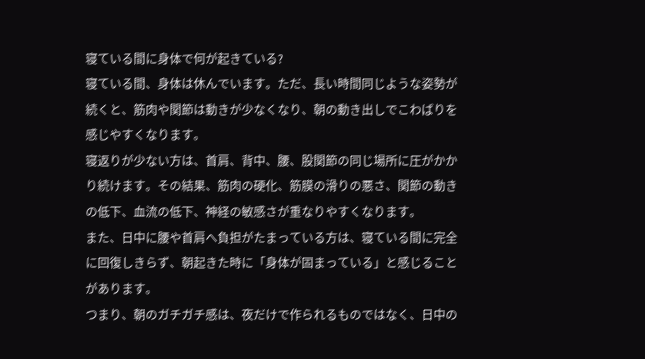寝ている間に身体で何が起きている?
寝ている間、身体は休んでいます。ただ、長い時間同じような姿勢が続くと、筋肉や関節は動きが少なくなり、朝の動き出しでこわばりを感じやすくなります。
寝返りが少ない方は、首肩、背中、腰、股関節の同じ場所に圧がかかり続けます。その結果、筋肉の硬化、筋膜の滑りの悪さ、関節の動きの低下、血流の低下、神経の敏感さが重なりやすくなります。
また、日中に腰や首肩へ負担がたまっている方は、寝ている間に完全に回復しきらず、朝起きた時に「身体が固まっている」と感じることがあります。
つまり、朝のガチガチ感は、夜だけで作られるものではなく、日中の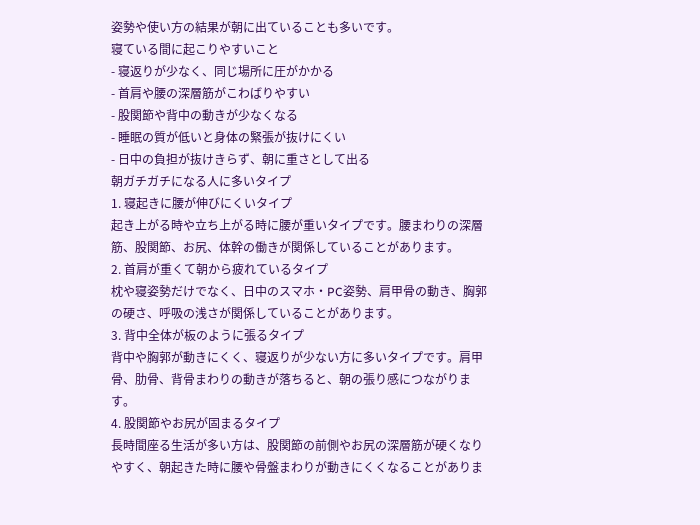姿勢や使い方の結果が朝に出ていることも多いです。
寝ている間に起こりやすいこと
- 寝返りが少なく、同じ場所に圧がかかる
- 首肩や腰の深層筋がこわばりやすい
- 股関節や背中の動きが少なくなる
- 睡眠の質が低いと身体の緊張が抜けにくい
- 日中の負担が抜けきらず、朝に重さとして出る
朝ガチガチになる人に多いタイプ
1. 寝起きに腰が伸びにくいタイプ
起き上がる時や立ち上がる時に腰が重いタイプです。腰まわりの深層筋、股関節、お尻、体幹の働きが関係していることがあります。
2. 首肩が重くて朝から疲れているタイプ
枕や寝姿勢だけでなく、日中のスマホ・PC姿勢、肩甲骨の動き、胸郭の硬さ、呼吸の浅さが関係していることがあります。
3. 背中全体が板のように張るタイプ
背中や胸郭が動きにくく、寝返りが少ない方に多いタイプです。肩甲骨、肋骨、背骨まわりの動きが落ちると、朝の張り感につながります。
4. 股関節やお尻が固まるタイプ
長時間座る生活が多い方は、股関節の前側やお尻の深層筋が硬くなりやすく、朝起きた時に腰や骨盤まわりが動きにくくなることがありま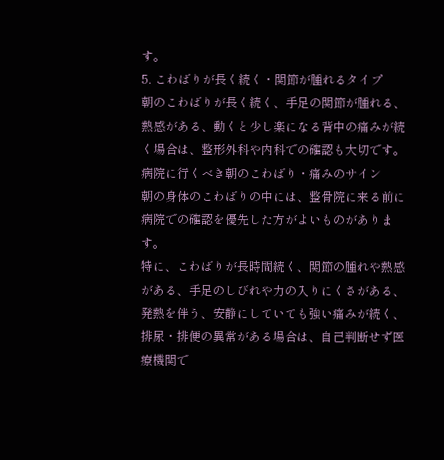す。
5. こわばりが長く続く・関節が腫れるタイプ
朝のこわばりが長く続く、手足の関節が腫れる、熱感がある、動くと少し楽になる背中の痛みが続く場合は、整形外科や内科での確認も大切です。
病院に行くべき朝のこわばり・痛みのサイン
朝の身体のこわばりの中には、整骨院に来る前に病院での確認を優先した方がよいものがあります。
特に、こわばりが長時間続く、関節の腫れや熱感がある、手足のしびれや力の入りにくさがある、発熱を伴う、安静にしていても強い痛みが続く、排尿・排便の異常がある場合は、自己判断せず医療機関で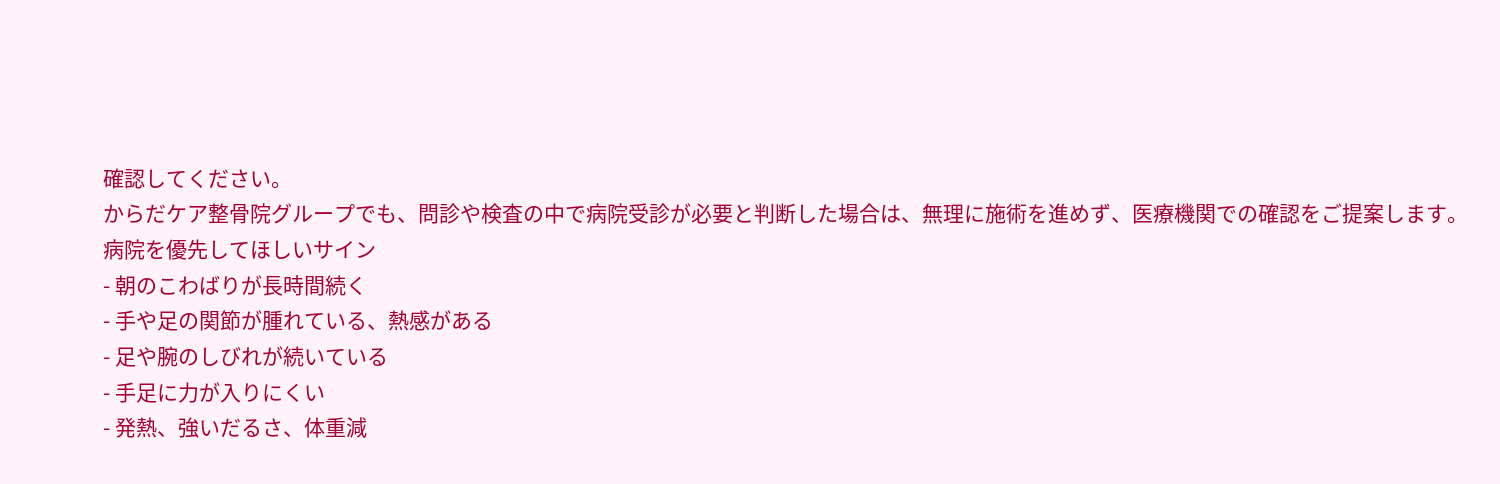確認してください。
からだケア整骨院グループでも、問診や検査の中で病院受診が必要と判断した場合は、無理に施術を進めず、医療機関での確認をご提案します。
病院を優先してほしいサイン
- 朝のこわばりが長時間続く
- 手や足の関節が腫れている、熱感がある
- 足や腕のしびれが続いている
- 手足に力が入りにくい
- 発熱、強いだるさ、体重減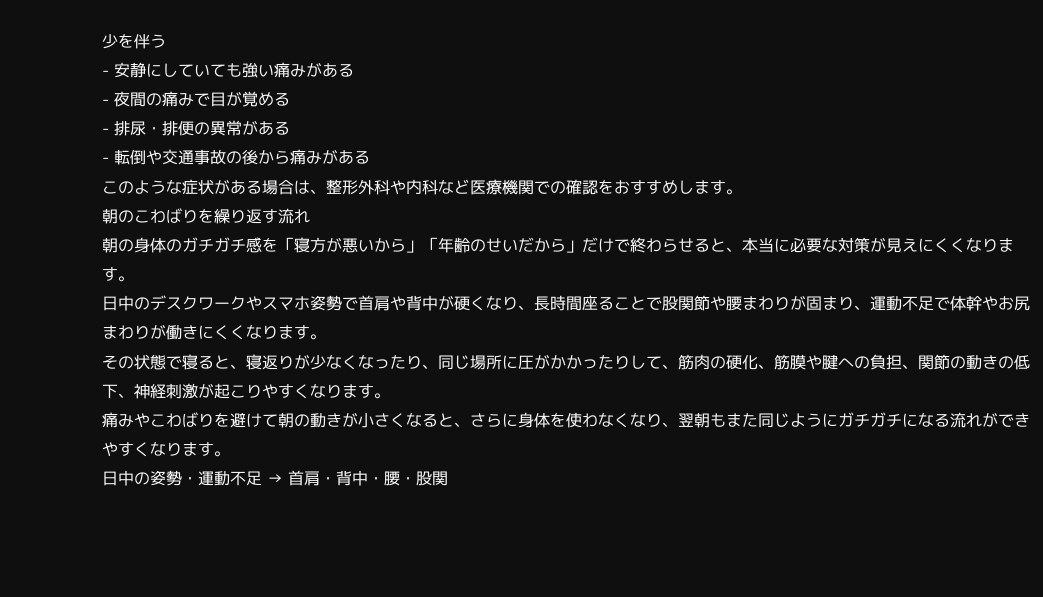少を伴う
- 安静にしていても強い痛みがある
- 夜間の痛みで目が覚める
- 排尿・排便の異常がある
- 転倒や交通事故の後から痛みがある
このような症状がある場合は、整形外科や内科など医療機関での確認をおすすめします。
朝のこわばりを繰り返す流れ
朝の身体のガチガチ感を「寝方が悪いから」「年齢のせいだから」だけで終わらせると、本当に必要な対策が見えにくくなります。
日中のデスクワークやスマホ姿勢で首肩や背中が硬くなり、長時間座ることで股関節や腰まわりが固まり、運動不足で体幹やお尻まわりが働きにくくなります。
その状態で寝ると、寝返りが少なくなったり、同じ場所に圧がかかったりして、筋肉の硬化、筋膜や腱への負担、関節の動きの低下、神経刺激が起こりやすくなります。
痛みやこわばりを避けて朝の動きが小さくなると、さらに身体を使わなくなり、翌朝もまた同じようにガチガチになる流れができやすくなります。
日中の姿勢・運動不足 → 首肩・背中・腰・股関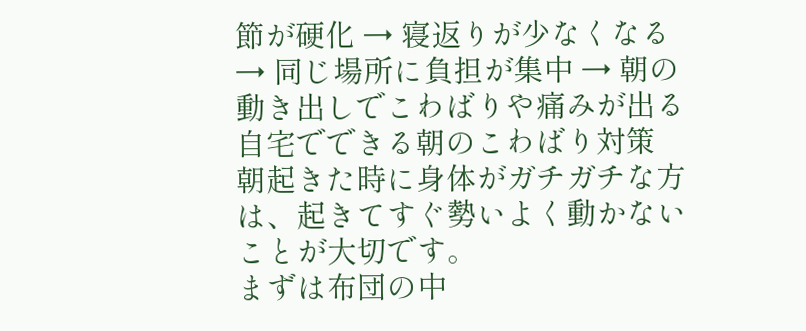節が硬化 → 寝返りが少なくなる → 同じ場所に負担が集中 → 朝の動き出しでこわばりや痛みが出る
自宅でできる朝のこわばり対策
朝起きた時に身体がガチガチな方は、起きてすぐ勢いよく動かないことが大切です。
まずは布団の中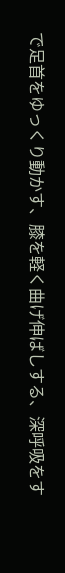で足首をゆっくり動かす、膝を軽く曲げ伸ばしする、深呼吸をす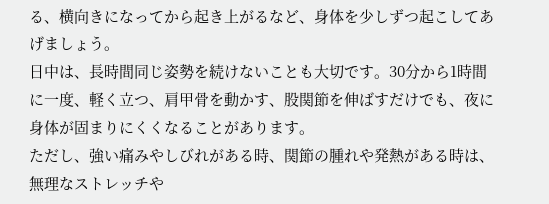る、横向きになってから起き上がるなど、身体を少しずつ起こしてあげましょう。
日中は、長時間同じ姿勢を続けないことも大切です。30分から1時間に一度、軽く立つ、肩甲骨を動かす、股関節を伸ばすだけでも、夜に身体が固まりにくくなることがあります。
ただし、強い痛みやしびれがある時、関節の腫れや発熱がある時は、無理なストレッチや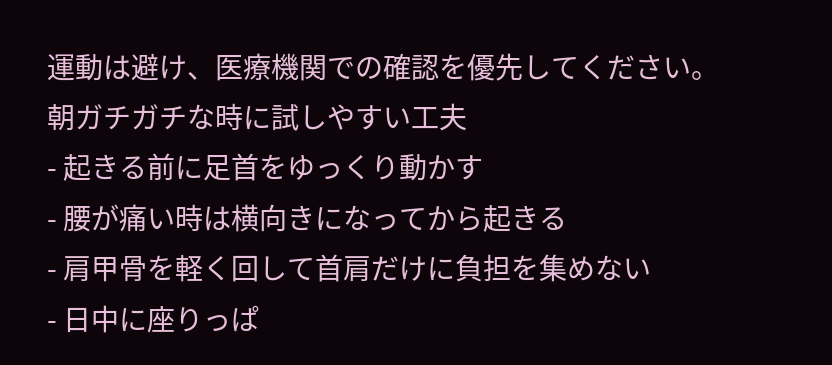運動は避け、医療機関での確認を優先してください。
朝ガチガチな時に試しやすい工夫
- 起きる前に足首をゆっくり動かす
- 腰が痛い時は横向きになってから起きる
- 肩甲骨を軽く回して首肩だけに負担を集めない
- 日中に座りっぱ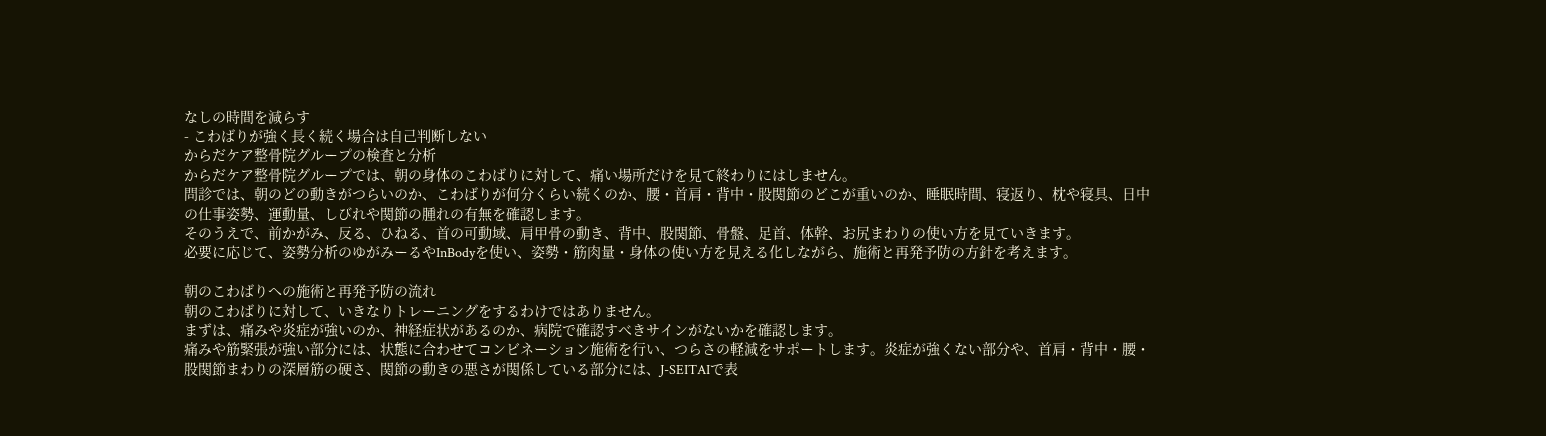なしの時間を減らす
- こわばりが強く長く続く場合は自己判断しない
からだケア整骨院グループの検査と分析
からだケア整骨院グループでは、朝の身体のこわばりに対して、痛い場所だけを見て終わりにはしません。
問診では、朝のどの動きがつらいのか、こわばりが何分くらい続くのか、腰・首肩・背中・股関節のどこが重いのか、睡眠時間、寝返り、枕や寝具、日中の仕事姿勢、運動量、しびれや関節の腫れの有無を確認します。
そのうえで、前かがみ、反る、ひねる、首の可動域、肩甲骨の動き、背中、股関節、骨盤、足首、体幹、お尻まわりの使い方を見ていきます。
必要に応じて、姿勢分析のゆがみーるやInBodyを使い、姿勢・筋肉量・身体の使い方を見える化しながら、施術と再発予防の方針を考えます。

朝のこわばりへの施術と再発予防の流れ
朝のこわばりに対して、いきなりトレーニングをするわけではありません。
まずは、痛みや炎症が強いのか、神経症状があるのか、病院で確認すべきサインがないかを確認します。
痛みや筋緊張が強い部分には、状態に合わせてコンビネーション施術を行い、つらさの軽減をサポートします。炎症が強くない部分や、首肩・背中・腰・股関節まわりの深層筋の硬さ、関節の動きの悪さが関係している部分には、J-SEITAIで表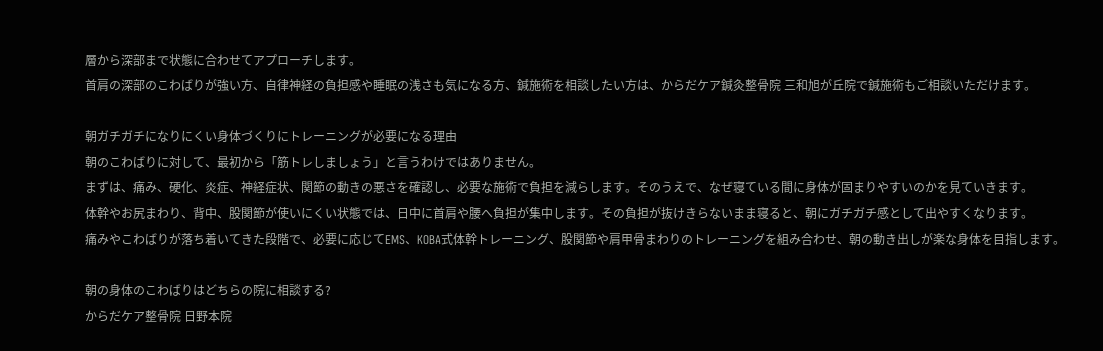層から深部まで状態に合わせてアプローチします。
首肩の深部のこわばりが強い方、自律神経の負担感や睡眠の浅さも気になる方、鍼施術を相談したい方は、からだケア鍼灸整骨院 三和旭が丘院で鍼施術もご相談いただけます。

朝ガチガチになりにくい身体づくりにトレーニングが必要になる理由
朝のこわばりに対して、最初から「筋トレしましょう」と言うわけではありません。
まずは、痛み、硬化、炎症、神経症状、関節の動きの悪さを確認し、必要な施術で負担を減らします。そのうえで、なぜ寝ている間に身体が固まりやすいのかを見ていきます。
体幹やお尻まわり、背中、股関節が使いにくい状態では、日中に首肩や腰へ負担が集中します。その負担が抜けきらないまま寝ると、朝にガチガチ感として出やすくなります。
痛みやこわばりが落ち着いてきた段階で、必要に応じてEMS、KOBA式体幹トレーニング、股関節や肩甲骨まわりのトレーニングを組み合わせ、朝の動き出しが楽な身体を目指します。

朝の身体のこわばりはどちらの院に相談する?
からだケア整骨院 日野本院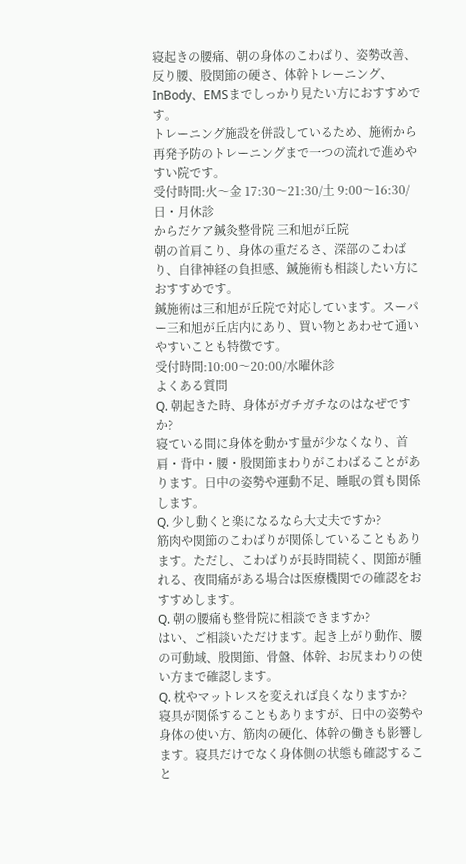寝起きの腰痛、朝の身体のこわばり、姿勢改善、反り腰、股関節の硬さ、体幹トレーニング、InBody、EMSまでしっかり見たい方におすすめです。
トレーニング施設を併設しているため、施術から再発予防のトレーニングまで一つの流れで進めやすい院です。
受付時間:火〜金 17:30〜21:30/土 9:00〜16:30/日・月休診
からだケア鍼灸整骨院 三和旭が丘院
朝の首肩こり、身体の重だるさ、深部のこわばり、自律神経の負担感、鍼施術も相談したい方におすすめです。
鍼施術は三和旭が丘院で対応しています。スーパー三和旭が丘店内にあり、買い物とあわせて通いやすいことも特徴です。
受付時間:10:00〜20:00/水曜休診
よくある質問
Q. 朝起きた時、身体がガチガチなのはなぜですか?
寝ている間に身体を動かす量が少なくなり、首肩・背中・腰・股関節まわりがこわばることがあります。日中の姿勢や運動不足、睡眠の質も関係します。
Q. 少し動くと楽になるなら大丈夫ですか?
筋肉や関節のこわばりが関係していることもあります。ただし、こわばりが長時間続く、関節が腫れる、夜間痛がある場合は医療機関での確認をおすすめします。
Q. 朝の腰痛も整骨院に相談できますか?
はい、ご相談いただけます。起き上がり動作、腰の可動域、股関節、骨盤、体幹、お尻まわりの使い方まで確認します。
Q. 枕やマットレスを変えれば良くなりますか?
寝具が関係することもありますが、日中の姿勢や身体の使い方、筋肉の硬化、体幹の働きも影響します。寝具だけでなく身体側の状態も確認すること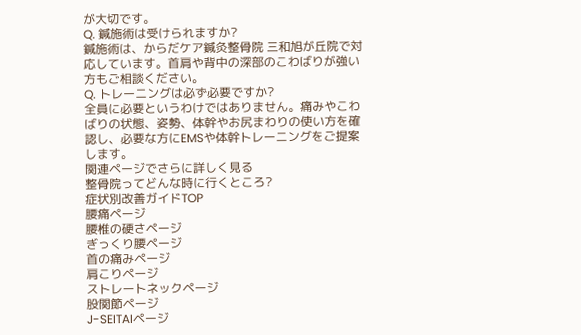が大切です。
Q. 鍼施術は受けられますか?
鍼施術は、からだケア鍼灸整骨院 三和旭が丘院で対応しています。首肩や背中の深部のこわばりが強い方もご相談ください。
Q. トレーニングは必ず必要ですか?
全員に必要というわけではありません。痛みやこわばりの状態、姿勢、体幹やお尻まわりの使い方を確認し、必要な方にEMSや体幹トレーニングをご提案します。
関連ページでさらに詳しく見る
整骨院ってどんな時に行くところ?
症状別改善ガイドTOP
腰痛ページ
腰椎の硬さページ
ぎっくり腰ページ
首の痛みページ
肩こりページ
ストレートネックページ
股関節ページ
J-SEITAIページ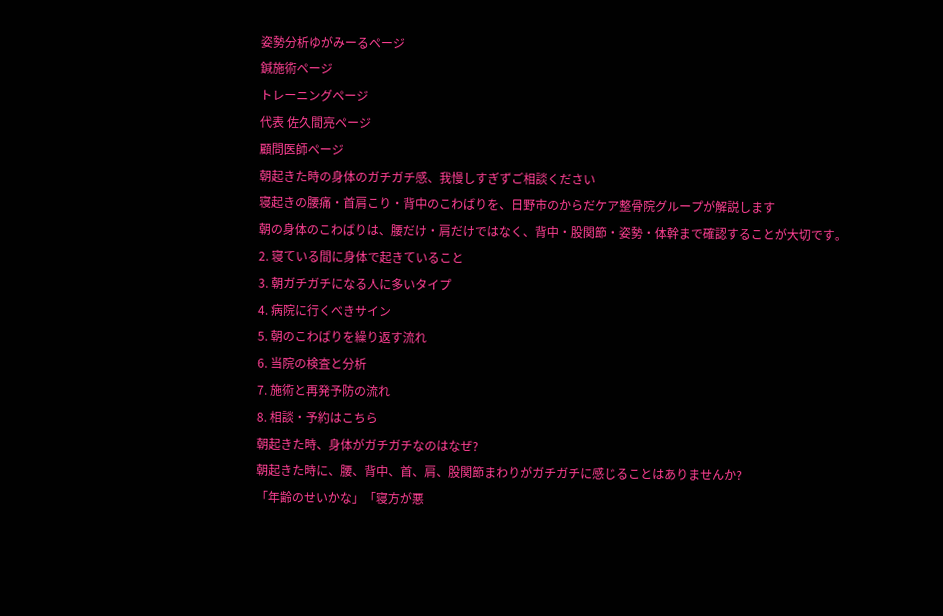姿勢分析ゆがみーるページ
鍼施術ページ
トレーニングページ
代表 佐久間亮ページ
顧問医師ページ
朝起きた時の身体のガチガチ感、我慢しすぎずご相談ください
寝起きの腰痛・首肩こり・背中のこわばりを、日野市のからだケア整骨院グループが解説します
朝の身体のこわばりは、腰だけ・肩だけではなく、背中・股関節・姿勢・体幹まで確認することが大切です。
2. 寝ている間に身体で起きていること
3. 朝ガチガチになる人に多いタイプ
4. 病院に行くべきサイン
5. 朝のこわばりを繰り返す流れ
6. 当院の検査と分析
7. 施術と再発予防の流れ
8. 相談・予約はこちら
朝起きた時、身体がガチガチなのはなぜ?
朝起きた時に、腰、背中、首、肩、股関節まわりがガチガチに感じることはありませんか?
「年齢のせいかな」「寝方が悪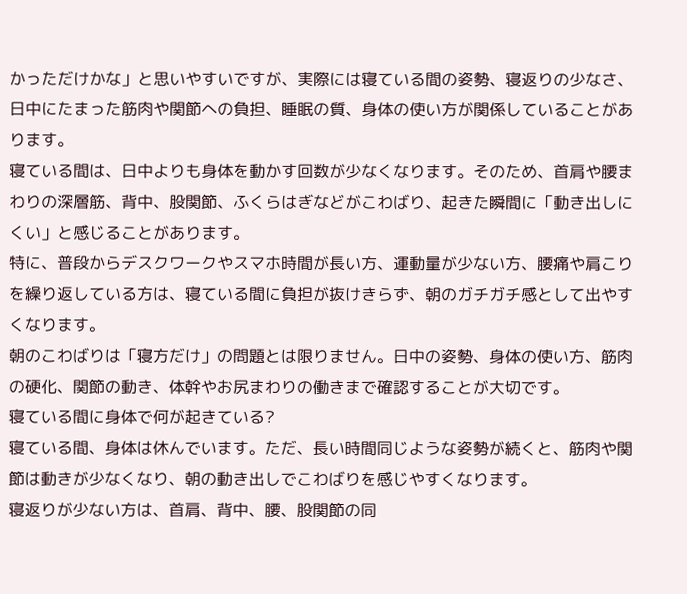かっただけかな」と思いやすいですが、実際には寝ている間の姿勢、寝返りの少なさ、日中にたまった筋肉や関節への負担、睡眠の質、身体の使い方が関係していることがあります。
寝ている間は、日中よりも身体を動かす回数が少なくなります。そのため、首肩や腰まわりの深層筋、背中、股関節、ふくらはぎなどがこわばり、起きた瞬間に「動き出しにくい」と感じることがあります。
特に、普段からデスクワークやスマホ時間が長い方、運動量が少ない方、腰痛や肩こりを繰り返している方は、寝ている間に負担が抜けきらず、朝のガチガチ感として出やすくなります。
朝のこわばりは「寝方だけ」の問題とは限りません。日中の姿勢、身体の使い方、筋肉の硬化、関節の動き、体幹やお尻まわりの働きまで確認することが大切です。
寝ている間に身体で何が起きている?
寝ている間、身体は休んでいます。ただ、長い時間同じような姿勢が続くと、筋肉や関節は動きが少なくなり、朝の動き出しでこわばりを感じやすくなります。
寝返りが少ない方は、首肩、背中、腰、股関節の同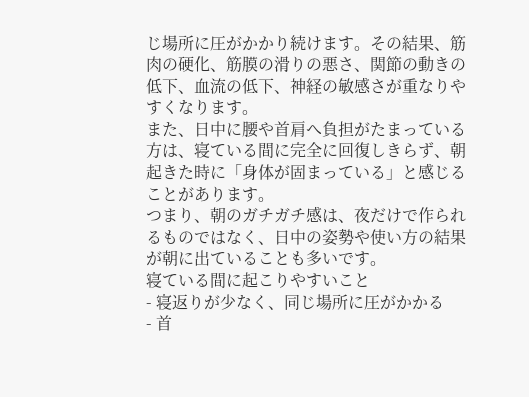じ場所に圧がかかり続けます。その結果、筋肉の硬化、筋膜の滑りの悪さ、関節の動きの低下、血流の低下、神経の敏感さが重なりやすくなります。
また、日中に腰や首肩へ負担がたまっている方は、寝ている間に完全に回復しきらず、朝起きた時に「身体が固まっている」と感じることがあります。
つまり、朝のガチガチ感は、夜だけで作られるものではなく、日中の姿勢や使い方の結果が朝に出ていることも多いです。
寝ている間に起こりやすいこと
- 寝返りが少なく、同じ場所に圧がかかる
- 首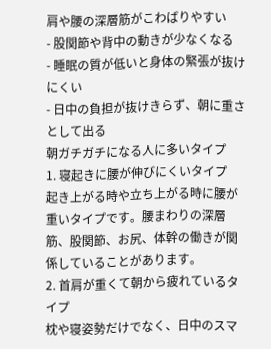肩や腰の深層筋がこわばりやすい
- 股関節や背中の動きが少なくなる
- 睡眠の質が低いと身体の緊張が抜けにくい
- 日中の負担が抜けきらず、朝に重さとして出る
朝ガチガチになる人に多いタイプ
1. 寝起きに腰が伸びにくいタイプ
起き上がる時や立ち上がる時に腰が重いタイプです。腰まわりの深層筋、股関節、お尻、体幹の働きが関係していることがあります。
2. 首肩が重くて朝から疲れているタイプ
枕や寝姿勢だけでなく、日中のスマ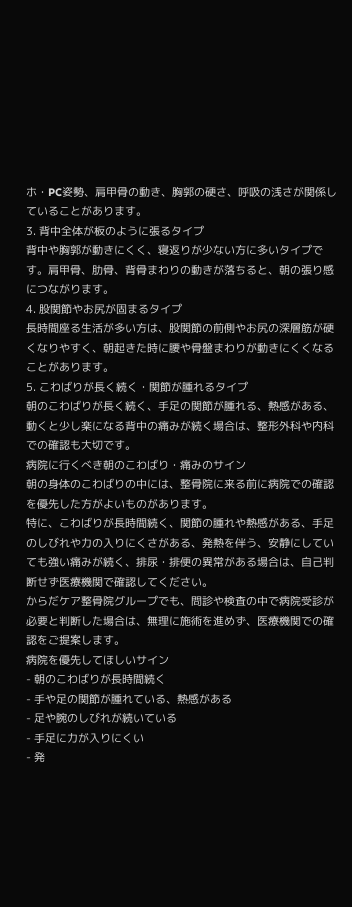ホ・PC姿勢、肩甲骨の動き、胸郭の硬さ、呼吸の浅さが関係していることがあります。
3. 背中全体が板のように張るタイプ
背中や胸郭が動きにくく、寝返りが少ない方に多いタイプです。肩甲骨、肋骨、背骨まわりの動きが落ちると、朝の張り感につながります。
4. 股関節やお尻が固まるタイプ
長時間座る生活が多い方は、股関節の前側やお尻の深層筋が硬くなりやすく、朝起きた時に腰や骨盤まわりが動きにくくなることがあります。
5. こわばりが長く続く・関節が腫れるタイプ
朝のこわばりが長く続く、手足の関節が腫れる、熱感がある、動くと少し楽になる背中の痛みが続く場合は、整形外科や内科での確認も大切です。
病院に行くべき朝のこわばり・痛みのサイン
朝の身体のこわばりの中には、整骨院に来る前に病院での確認を優先した方がよいものがあります。
特に、こわばりが長時間続く、関節の腫れや熱感がある、手足のしびれや力の入りにくさがある、発熱を伴う、安静にしていても強い痛みが続く、排尿・排便の異常がある場合は、自己判断せず医療機関で確認してください。
からだケア整骨院グループでも、問診や検査の中で病院受診が必要と判断した場合は、無理に施術を進めず、医療機関での確認をご提案します。
病院を優先してほしいサイン
- 朝のこわばりが長時間続く
- 手や足の関節が腫れている、熱感がある
- 足や腕のしびれが続いている
- 手足に力が入りにくい
- 発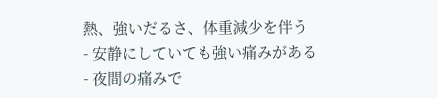熱、強いだるさ、体重減少を伴う
- 安静にしていても強い痛みがある
- 夜間の痛みで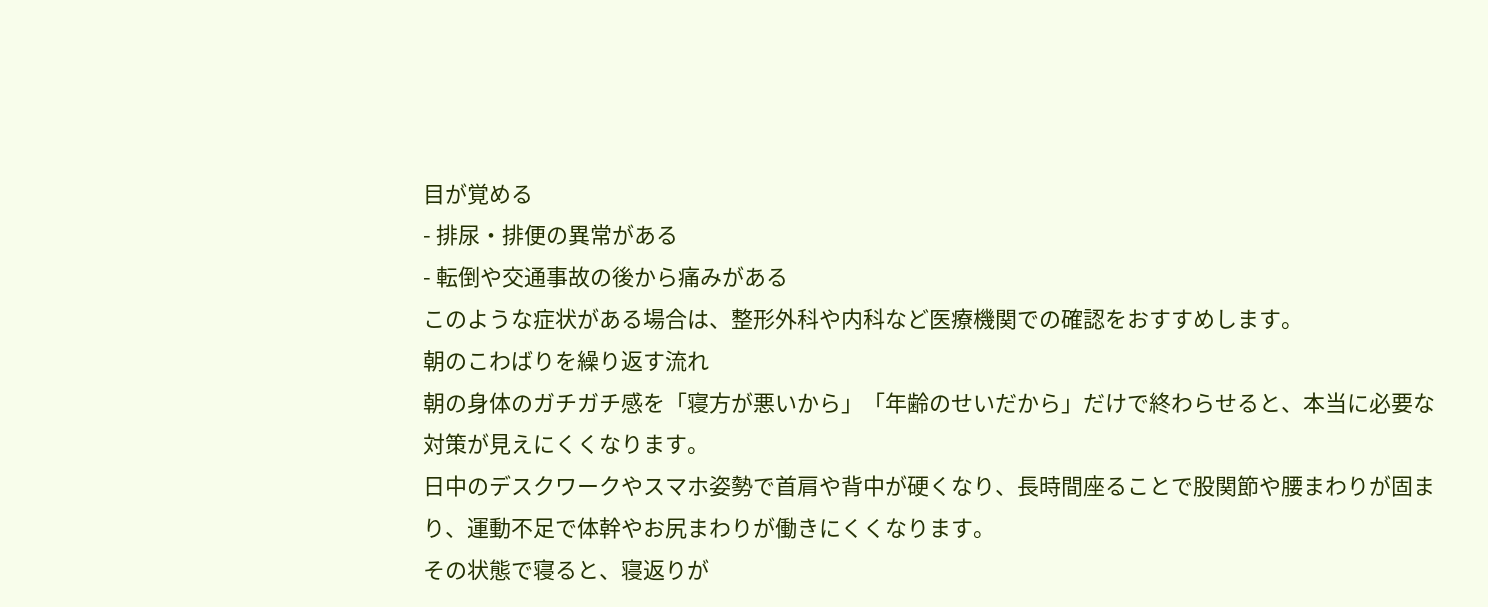目が覚める
- 排尿・排便の異常がある
- 転倒や交通事故の後から痛みがある
このような症状がある場合は、整形外科や内科など医療機関での確認をおすすめします。
朝のこわばりを繰り返す流れ
朝の身体のガチガチ感を「寝方が悪いから」「年齢のせいだから」だけで終わらせると、本当に必要な対策が見えにくくなります。
日中のデスクワークやスマホ姿勢で首肩や背中が硬くなり、長時間座ることで股関節や腰まわりが固まり、運動不足で体幹やお尻まわりが働きにくくなります。
その状態で寝ると、寝返りが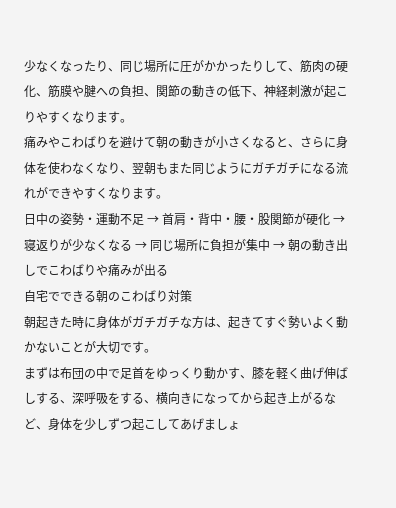少なくなったり、同じ場所に圧がかかったりして、筋肉の硬化、筋膜や腱への負担、関節の動きの低下、神経刺激が起こりやすくなります。
痛みやこわばりを避けて朝の動きが小さくなると、さらに身体を使わなくなり、翌朝もまた同じようにガチガチになる流れができやすくなります。
日中の姿勢・運動不足 → 首肩・背中・腰・股関節が硬化 → 寝返りが少なくなる → 同じ場所に負担が集中 → 朝の動き出しでこわばりや痛みが出る
自宅でできる朝のこわばり対策
朝起きた時に身体がガチガチな方は、起きてすぐ勢いよく動かないことが大切です。
まずは布団の中で足首をゆっくり動かす、膝を軽く曲げ伸ばしする、深呼吸をする、横向きになってから起き上がるなど、身体を少しずつ起こしてあげましょ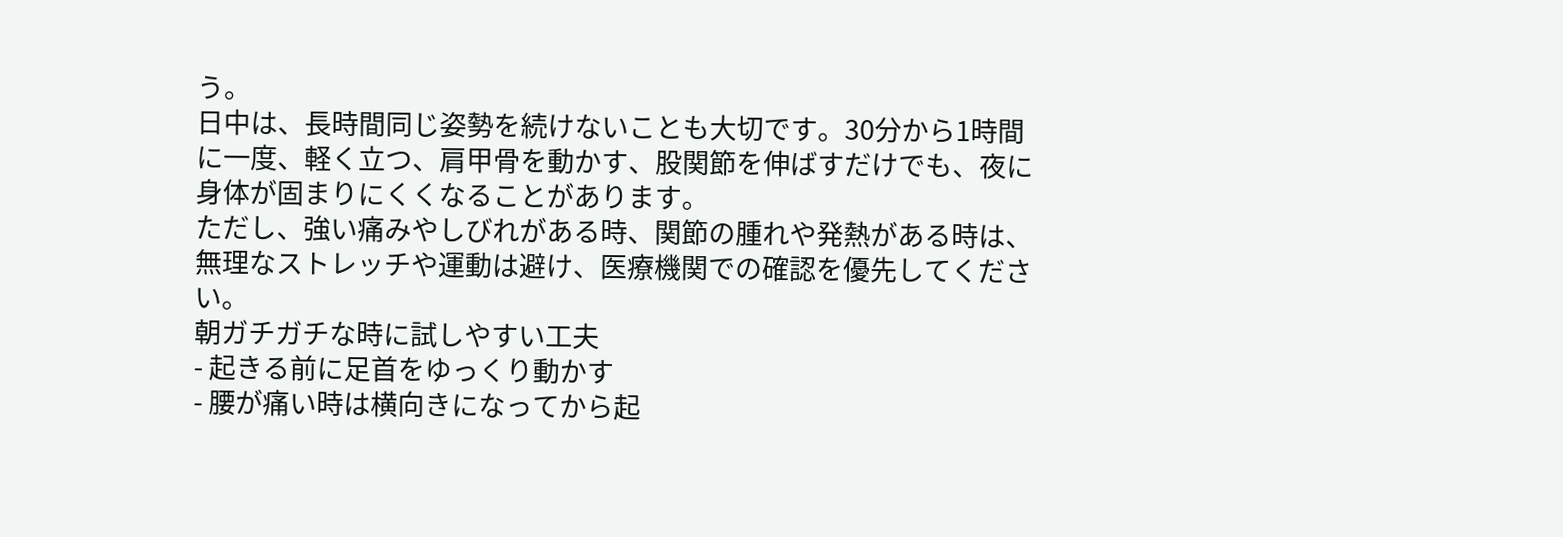う。
日中は、長時間同じ姿勢を続けないことも大切です。30分から1時間に一度、軽く立つ、肩甲骨を動かす、股関節を伸ばすだけでも、夜に身体が固まりにくくなることがあります。
ただし、強い痛みやしびれがある時、関節の腫れや発熱がある時は、無理なストレッチや運動は避け、医療機関での確認を優先してください。
朝ガチガチな時に試しやすい工夫
- 起きる前に足首をゆっくり動かす
- 腰が痛い時は横向きになってから起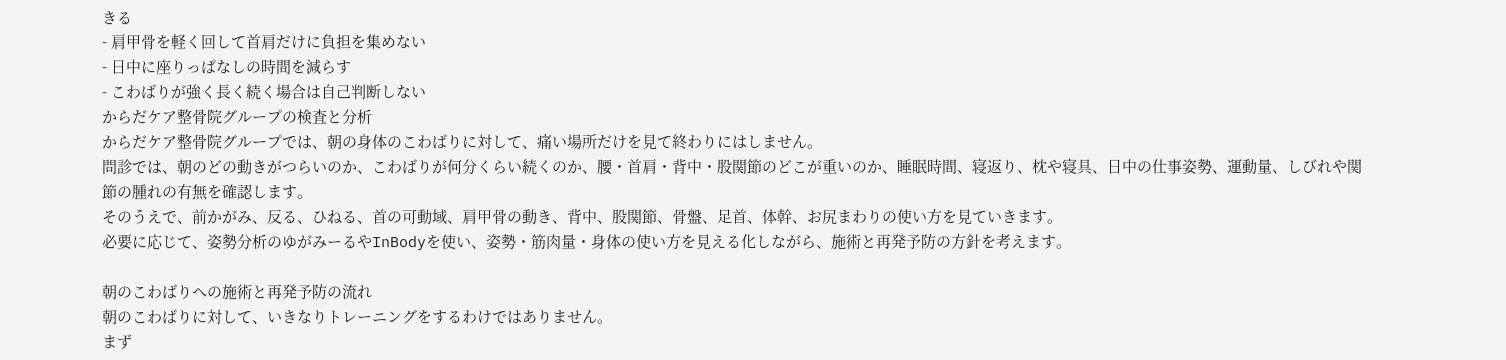きる
- 肩甲骨を軽く回して首肩だけに負担を集めない
- 日中に座りっぱなしの時間を減らす
- こわばりが強く長く続く場合は自己判断しない
からだケア整骨院グループの検査と分析
からだケア整骨院グループでは、朝の身体のこわばりに対して、痛い場所だけを見て終わりにはしません。
問診では、朝のどの動きがつらいのか、こわばりが何分くらい続くのか、腰・首肩・背中・股関節のどこが重いのか、睡眠時間、寝返り、枕や寝具、日中の仕事姿勢、運動量、しびれや関節の腫れの有無を確認します。
そのうえで、前かがみ、反る、ひねる、首の可動域、肩甲骨の動き、背中、股関節、骨盤、足首、体幹、お尻まわりの使い方を見ていきます。
必要に応じて、姿勢分析のゆがみーるやInBodyを使い、姿勢・筋肉量・身体の使い方を見える化しながら、施術と再発予防の方針を考えます。

朝のこわばりへの施術と再発予防の流れ
朝のこわばりに対して、いきなりトレーニングをするわけではありません。
まず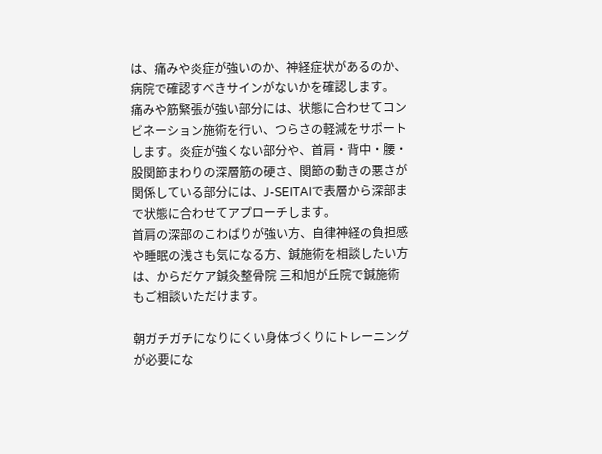は、痛みや炎症が強いのか、神経症状があるのか、病院で確認すべきサインがないかを確認します。
痛みや筋緊張が強い部分には、状態に合わせてコンビネーション施術を行い、つらさの軽減をサポートします。炎症が強くない部分や、首肩・背中・腰・股関節まわりの深層筋の硬さ、関節の動きの悪さが関係している部分には、J-SEITAIで表層から深部まで状態に合わせてアプローチします。
首肩の深部のこわばりが強い方、自律神経の負担感や睡眠の浅さも気になる方、鍼施術を相談したい方は、からだケア鍼灸整骨院 三和旭が丘院で鍼施術もご相談いただけます。

朝ガチガチになりにくい身体づくりにトレーニングが必要にな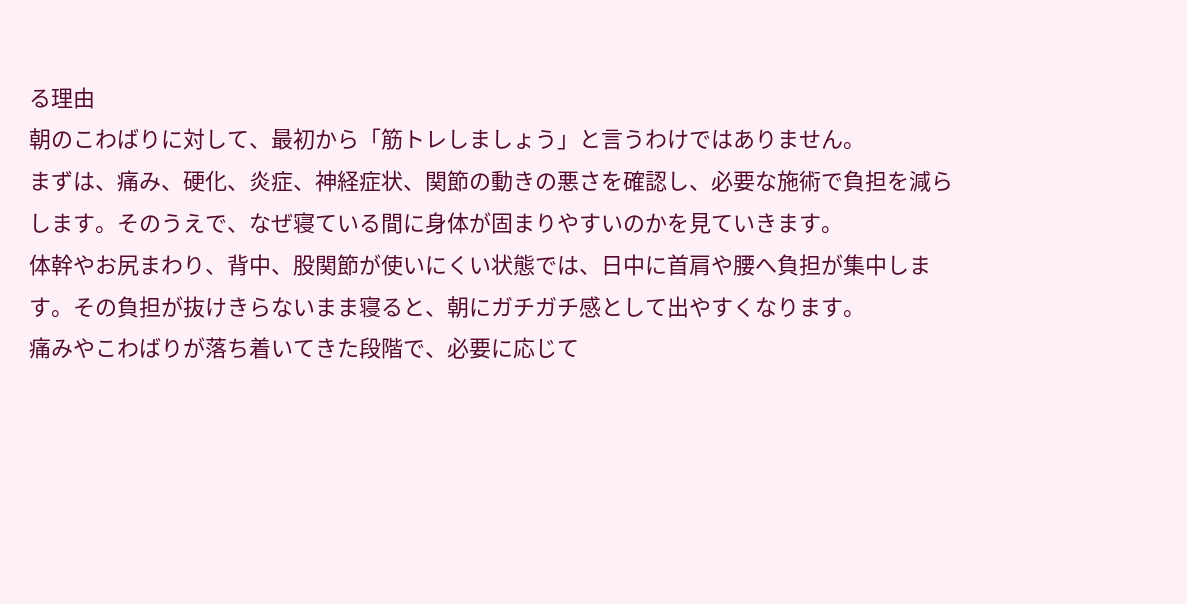る理由
朝のこわばりに対して、最初から「筋トレしましょう」と言うわけではありません。
まずは、痛み、硬化、炎症、神経症状、関節の動きの悪さを確認し、必要な施術で負担を減らします。そのうえで、なぜ寝ている間に身体が固まりやすいのかを見ていきます。
体幹やお尻まわり、背中、股関節が使いにくい状態では、日中に首肩や腰へ負担が集中します。その負担が抜けきらないまま寝ると、朝にガチガチ感として出やすくなります。
痛みやこわばりが落ち着いてきた段階で、必要に応じて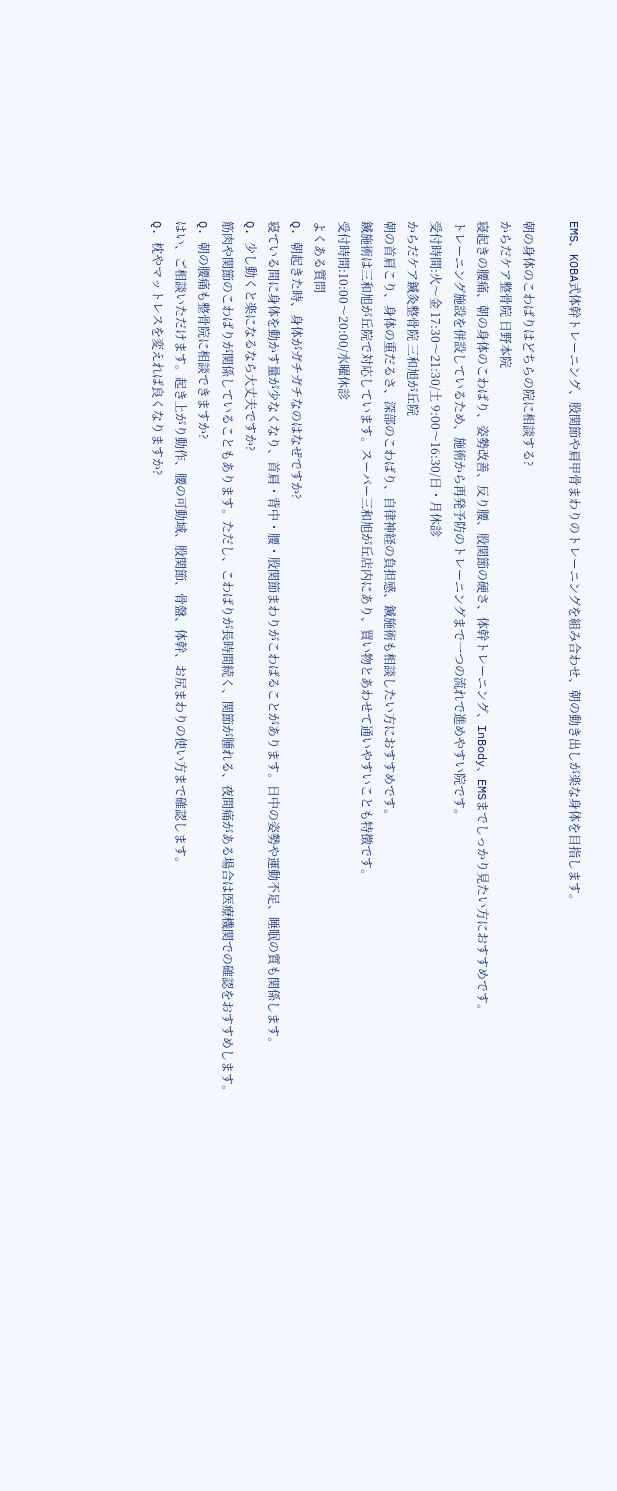EMS、KOBA式体幹トレーニング、股関節や肩甲骨まわりのトレーニングを組み合わせ、朝の動き出しが楽な身体を目指します。

朝の身体のこわばりはどちらの院に相談する?
からだケア整骨院 日野本院
寝起きの腰痛、朝の身体のこわばり、姿勢改善、反り腰、股関節の硬さ、体幹トレーニング、InBody、EMSまでしっかり見たい方におすすめです。
トレーニング施設を併設しているため、施術から再発予防のトレーニングまで一つの流れで進めやすい院です。
受付時間:火〜金 17:30〜21:30/土 9:00〜16:30/日・月休診
からだケア鍼灸整骨院 三和旭が丘院
朝の首肩こり、身体の重だるさ、深部のこわばり、自律神経の負担感、鍼施術も相談したい方におすすめです。
鍼施術は三和旭が丘院で対応しています。スーパー三和旭が丘店内にあり、買い物とあわせて通いやすいことも特徴です。
受付時間:10:00〜20:00/水曜休診
よくある質問
Q. 朝起きた時、身体がガチガチなのはなぜですか?
寝ている間に身体を動かす量が少なくなり、首肩・背中・腰・股関節まわりがこわばることがあります。日中の姿勢や運動不足、睡眠の質も関係します。
Q. 少し動くと楽になるなら大丈夫ですか?
筋肉や関節のこわばりが関係していることもあります。ただし、こわばりが長時間続く、関節が腫れる、夜間痛がある場合は医療機関での確認をおすすめします。
Q. 朝の腰痛も整骨院に相談できますか?
はい、ご相談いただけます。起き上がり動作、腰の可動域、股関節、骨盤、体幹、お尻まわりの使い方まで確認します。
Q. 枕やマットレスを変えれば良くなりますか?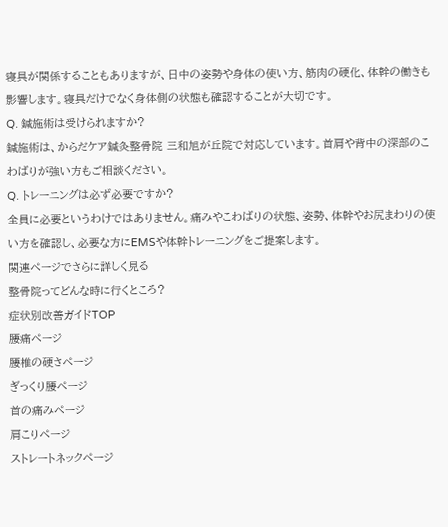寝具が関係することもありますが、日中の姿勢や身体の使い方、筋肉の硬化、体幹の働きも影響します。寝具だけでなく身体側の状態も確認することが大切です。
Q. 鍼施術は受けられますか?
鍼施術は、からだケア鍼灸整骨院 三和旭が丘院で対応しています。首肩や背中の深部のこわばりが強い方もご相談ください。
Q. トレーニングは必ず必要ですか?
全員に必要というわけではありません。痛みやこわばりの状態、姿勢、体幹やお尻まわりの使い方を確認し、必要な方にEMSや体幹トレーニングをご提案します。
関連ページでさらに詳しく見る
整骨院ってどんな時に行くところ?
症状別改善ガイドTOP
腰痛ページ
腰椎の硬さページ
ぎっくり腰ページ
首の痛みページ
肩こりページ
ストレートネックページ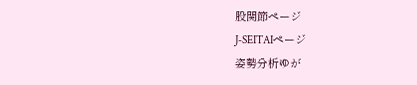股関節ページ
J-SEITAIページ
姿勢分析ゆが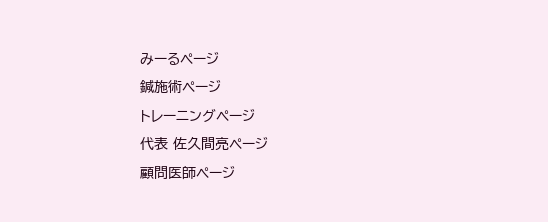みーるページ
鍼施術ページ
トレーニングページ
代表 佐久間亮ページ
顧問医師ページ